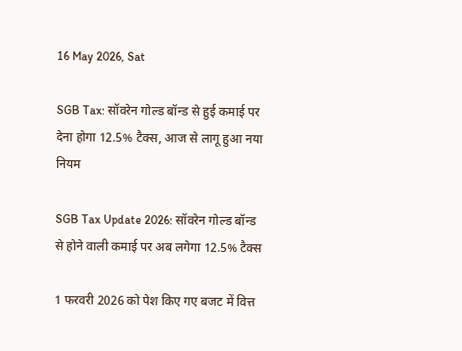16 May 2026, Sat

SGB Tax: सॉवरेन गोल्ड बॉन्ड से हुई कमाई पर देना होगा 12.5% टैक्स, आज से लागू हुआ नया नियम

SGB Tax Update 2026: सॉवरेन गोल्ड बॉन्ड से होने वाली कमाई पर अब लगेगा 12.5% टैक्स

1 फरवरी 2026 को पेश किए गए बजट में वित्त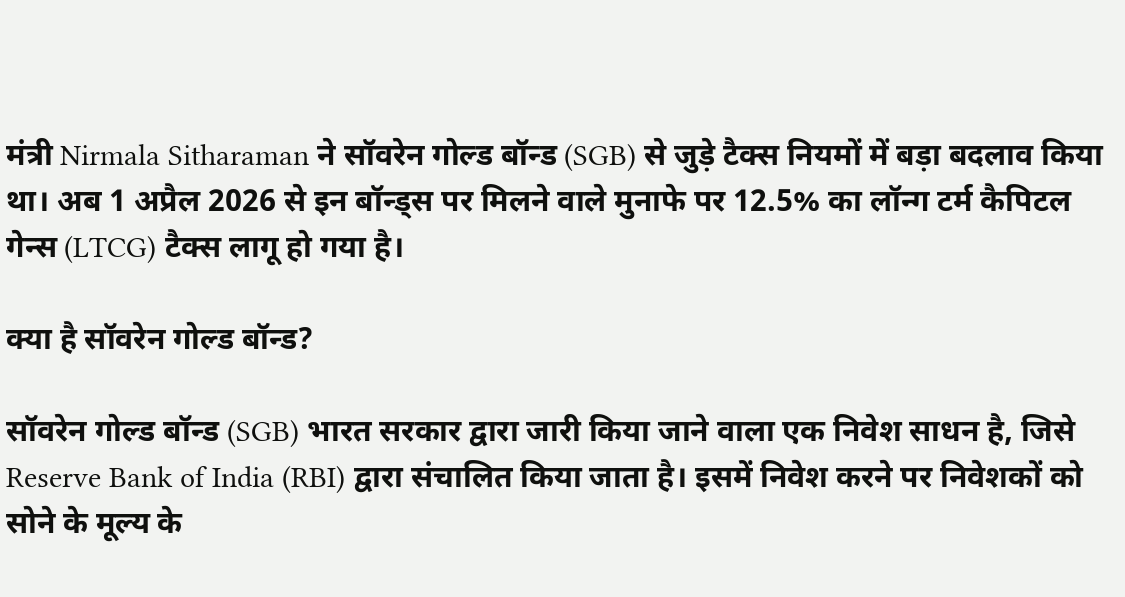मंत्री Nirmala Sitharaman ने सॉवरेन गोल्ड बॉन्ड (SGB) से जुड़े टैक्स नियमों में बड़ा बदलाव किया था। अब 1 अप्रैल 2026 से इन बॉन्ड्स पर मिलने वाले मुनाफे पर 12.5% का लॉन्ग टर्म कैपिटल गेन्स (LTCG) टैक्स लागू हो गया है।

क्या है सॉवरेन गोल्ड बॉन्ड?

सॉवरेन गोल्ड बॉन्ड (SGB) भारत सरकार द्वारा जारी किया जाने वाला एक निवेश साधन है, जिसे Reserve Bank of India (RBI) द्वारा संचालित किया जाता है। इसमें निवेश करने पर निवेशकों को सोने के मूल्य के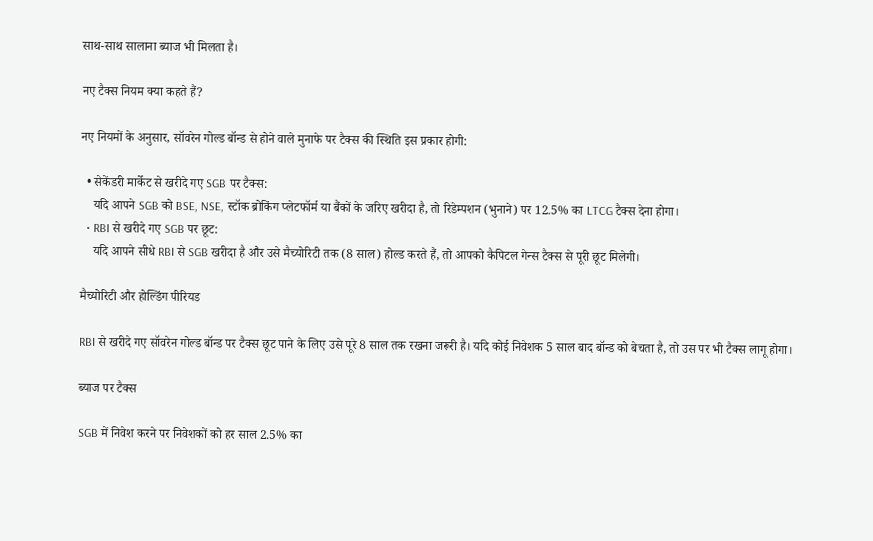साथ-साथ सालाना ब्याज भी मिलता है।

नए टैक्स नियम क्या कहते हैं?

नए नियमों के अनुसार, सॉवरेन गोल्ड बॉन्ड से होने वाले मुनाफे पर टैक्स की स्थिति इस प्रकार होगी:

  • सेकेंडरी मार्केट से खरीदे गए SGB पर टैक्स:
    यदि आपने SGB को BSE, NSE, स्टॉक ब्रोकिंग प्लेटफॉर्म या बैंकों के जरिए खरीदा है, तो रिडेम्पशन (भुनाने) पर 12.5% का LTCG टैक्स देना होगा।
  • RBI से खरीदे गए SGB पर छूट:
    यदि आपने सीधे RBI से SGB खरीदा है और उसे मैच्योरिटी तक (8 साल) होल्ड करते हैं, तो आपको कैपिटल गेन्स टैक्स से पूरी छूट मिलेगी।

मैच्योरिटी और होल्डिंग पीरियड

RBI से खरीदे गए सॉवरेन गोल्ड बॉन्ड पर टैक्स छूट पाने के लिए उसे पूरे 8 साल तक रखना जरूरी है। यदि कोई निवेशक 5 साल बाद बॉन्ड को बेचता है, तो उस पर भी टैक्स लागू होगा।

ब्याज पर टैक्स

SGB में निवेश करने पर निवेशकों को हर साल 2.5% का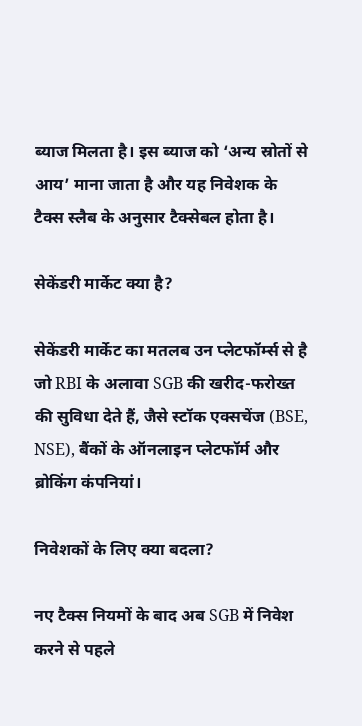ब्याज मिलता है। इस ब्याज को ‘अन्य स्रोतों से आय’ माना जाता है और यह निवेशक के टैक्स स्लैब के अनुसार टैक्सेबल होता है।

सेकेंडरी मार्केट क्या है?

सेकेंडरी मार्केट का मतलब उन प्लेटफॉर्म्स से है जो RBI के अलावा SGB की खरीद-फरोख्त की सुविधा देते हैं, जैसे स्टॉक एक्सचेंज (BSE, NSE), बैंकों के ऑनलाइन प्लेटफॉर्म और ब्रोकिंग कंपनियां।

निवेशकों के लिए क्या बदला?

नए टैक्स नियमों के बाद अब SGB में निवेश करने से पहले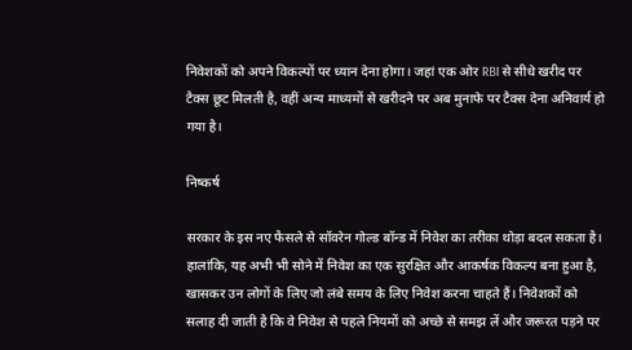निवेशकों को अपने विकल्पों पर ध्यान देना होगा। जहां एक ओर RBI से सीधे खरीद पर टैक्स छूट मिलती है, वहीं अन्य माध्यमों से खरीदने पर अब मुनाफे पर टैक्स देना अनिवार्य हो गया है।

निष्कर्ष

सरकार के इस नए फैसले से सॉवरेन गोल्ड बॉन्ड में निवेश का तरीका थोड़ा बदल सकता है। हालांकि, यह अभी भी सोने में निवेश का एक सुरक्षित और आकर्षक विकल्प बना हुआ है, खासकर उन लोगों के लिए जो लंबे समय के लिए निवेश करना चाहते हैं। निवेशकों को सलाह दी जाती है कि वे निवेश से पहले नियमों को अच्छे से समझ लें और जरूरत पड़ने पर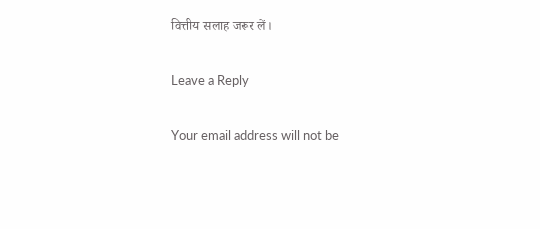वित्तीय सलाह जरूर लें।

Leave a Reply

Your email address will not be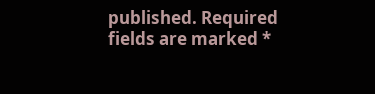published. Required fields are marked *